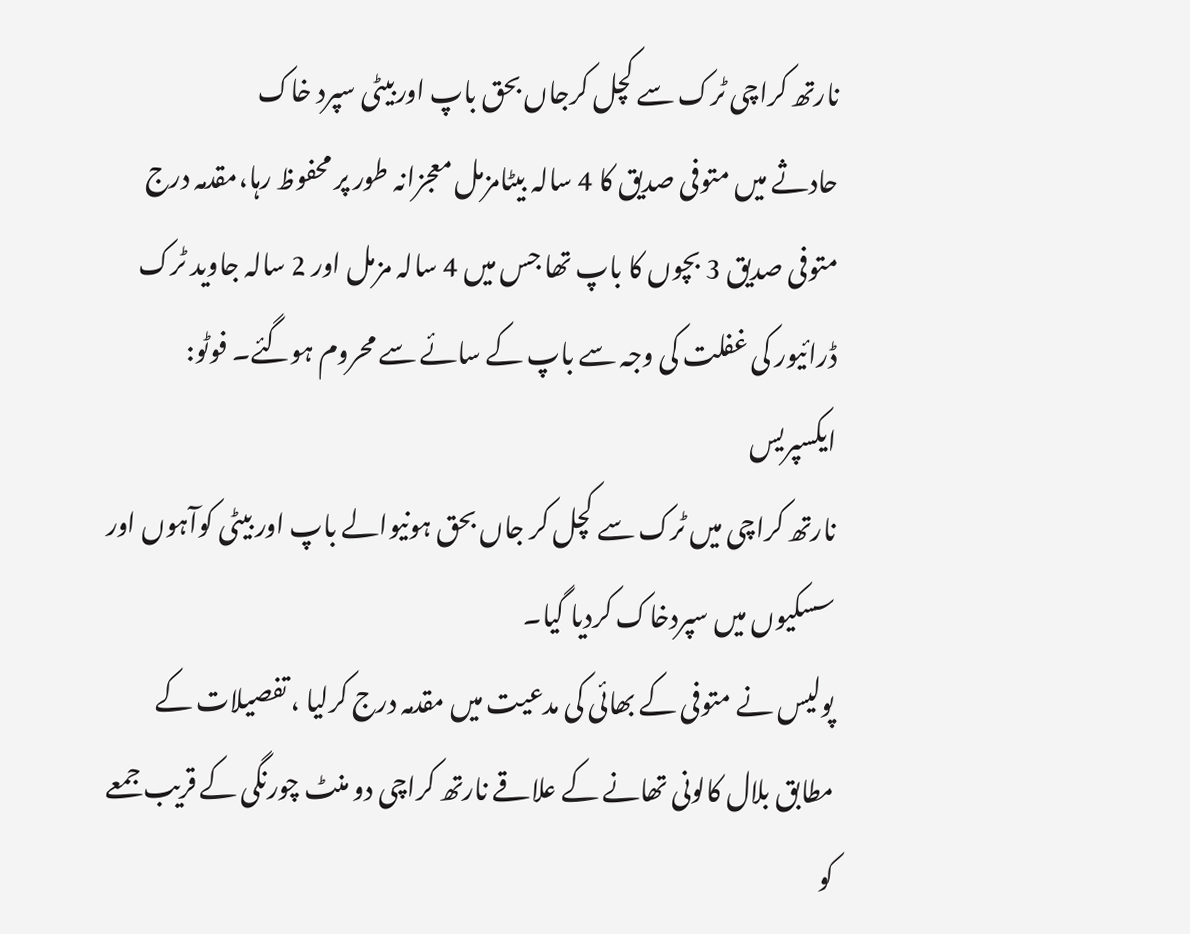نارتھ کراچی ٹرک سے کچل کرجاں بحق باپ اوربیٹی سپرد خاک
حادثے میں متوفی صدیق کا 4 سالہ بیٹامزمل معجزانہ طور پر محفوظ رہا،مقدمہ درج
متوفی صدیق 3 بچوں کا باپ تھا جس میں 4 سالہ مزمل اور 2 سالہ جاوید ٹرک ڈرائیور کی غفلت کی وجہ سے باپ کے سائے سے محروم ہوگئے۔ فوٹو: ایکسپریس
نارتھ کراچی میں ٹرک سے کچل کر جاں بحق ہونیوالے باپ اور بیٹی کوآہوں اور سسکیوں میں سپردخاک کردیا گیا۔
پولیس نے متوفی کے بھائی کی مدعیت میں مقدمہ درج کرلیا ، تفصیلات کے مطابق بلال کالونی تھانے کے علاقے نارتھ کراچی دو منٹ چورنگی کے قریب جمعے کو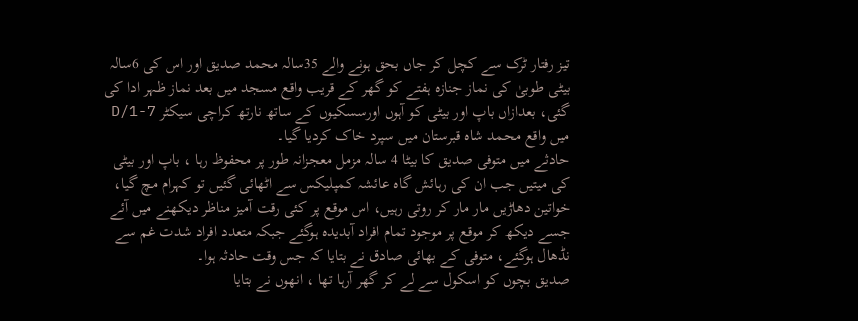تیز رفتار ٹرک سے کچل کر جاں بحق ہونے والے 35سالہ محمد صدیق اور اس کی 6سالہ بیٹی طوبیٰ کی نماز جنازہ ہفتے کو گھر کے قریب واقع مسجد میں بعد نماز ظہر ادا کی گئی، بعدازاں باپ اور بیٹی کو آہوں اورسسکیوں کے ساتھ نارتھ کراچی سیکٹر 7-D/1 میں واقع محمد شاہ قبرستان میں سپرد خاک کردیا گیا۔
حادثے میں متوفی صدیق کا بیٹا 4 سالہ مزمل معجزانہ طور پر محفوظ رہا ، باپ اور بیٹی کی میتیں جب ان کی رہائش گاہ عائشہ کمپلیکس سے اٹھائی گئیں تو کہرام مچ گیا، خواتین دھاڑیں مار مار کر روتی رہیں، اس موقع پر کئی رقت آمیز مناظر دیکھنے میں آئے جسے دیکھ کر موقع پر موجود تمام افراد آبدیدہ ہوگئے جبکہ متعدد افراد شدت غم سے نڈھال ہوگئے، متوفی کے بھائی صادق نے بتایا کہ جس وقت حادثہ ہوا۔
صدیق بچوں کو اسکول سے لے کر گھر آرہا تھا ، انھوں نے بتایا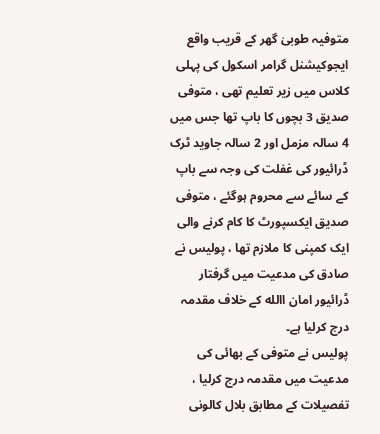متوفیہ طوبیٰ گھر کے قریب واقع ایجوکیشنل گرامر اسکول کی پہلی کلاس میں زیر تعلیم تھی ، متوفی صدیق 3 بچوں کا باپ تھا جس میں 4 سالہ مزمل اور 2 سالہ جاوید ٹرک ڈرائیور کی غفلت کی وجہ سے باپ کے سائے سے محروم ہوگئے ، متوفی صدیق ایکسپورٹ کا کام کرنے والی ایک کمپنی کا ملازم تھا ، پولیس نے صادق کی مدعیت میں گرفتار ڈرائیور امان االله کے خلاف مقدمہ درج کرلیا ہے۔
پولیس نے متوفی کے بھائی کی مدعیت میں مقدمہ درج کرلیا ، تفصیلات کے مطابق بلال کالونی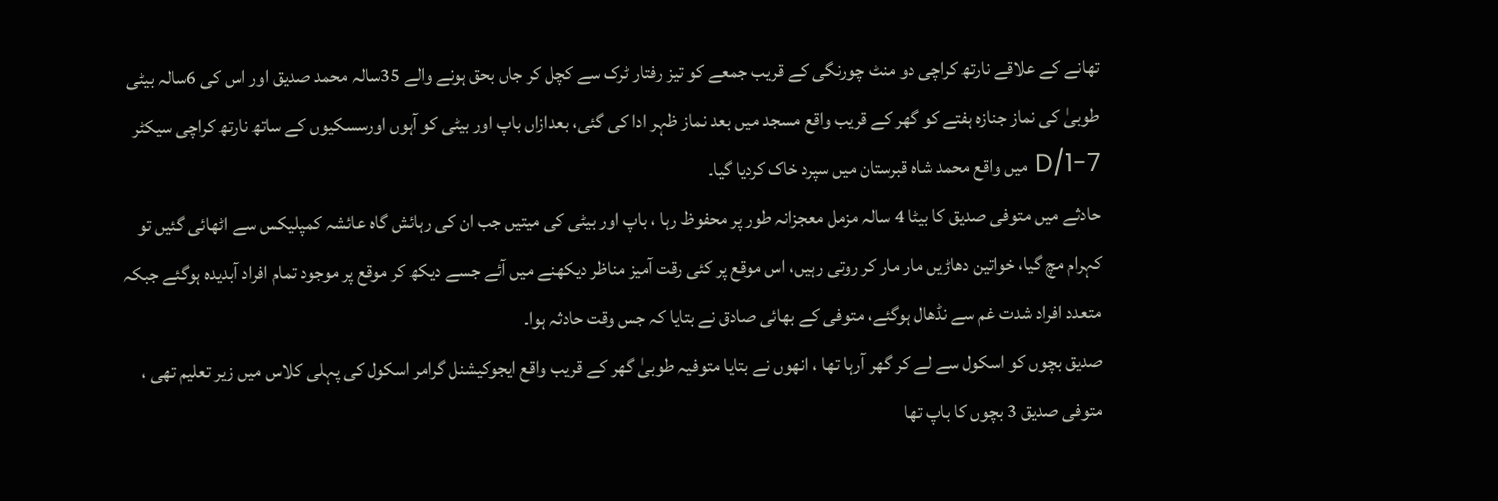تھانے کے علاقے نارتھ کراچی دو منٹ چورنگی کے قریب جمعے کو تیز رفتار ٹرک سے کچل کر جاں بحق ہونے والے 35سالہ محمد صدیق اور اس کی 6سالہ بیٹی طوبیٰ کی نماز جنازہ ہفتے کو گھر کے قریب واقع مسجد میں بعد نماز ظہر ادا کی گئی، بعدازاں باپ اور بیٹی کو آہوں اورسسکیوں کے ساتھ نارتھ کراچی سیکٹر 7-D/1 میں واقع محمد شاہ قبرستان میں سپرد خاک کردیا گیا۔
حادثے میں متوفی صدیق کا بیٹا 4 سالہ مزمل معجزانہ طور پر محفوظ رہا ، باپ اور بیٹی کی میتیں جب ان کی رہائش گاہ عائشہ کمپلیکس سے اٹھائی گئیں تو کہرام مچ گیا، خواتین دھاڑیں مار مار کر روتی رہیں، اس موقع پر کئی رقت آمیز مناظر دیکھنے میں آئے جسے دیکھ کر موقع پر موجود تمام افراد آبدیدہ ہوگئے جبکہ متعدد افراد شدت غم سے نڈھال ہوگئے، متوفی کے بھائی صادق نے بتایا کہ جس وقت حادثہ ہوا۔
صدیق بچوں کو اسکول سے لے کر گھر آرہا تھا ، انھوں نے بتایا متوفیہ طوبیٰ گھر کے قریب واقع ایجوکیشنل گرامر اسکول کی پہلی کلاس میں زیر تعلیم تھی ، متوفی صدیق 3 بچوں کا باپ تھا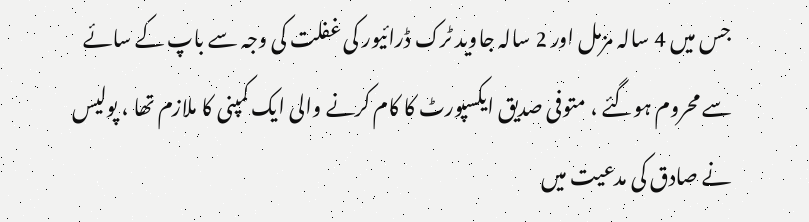جس میں 4 سالہ مزمل اور 2 سالہ جاوید ٹرک ڈرائیور کی غفلت کی وجہ سے باپ کے سائے سے محروم ہوگئے ، متوفی صدیق ایکسپورٹ کا کام کرنے والی ایک کمپنی کا ملازم تھا ، پولیس نے صادق کی مدعیت میں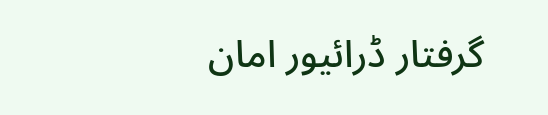گرفتار ڈرائیور امان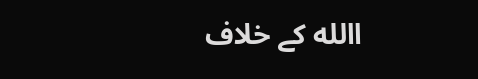االله کے خلاف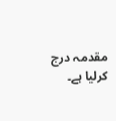مقدمہ درج کرلیا ہے۔